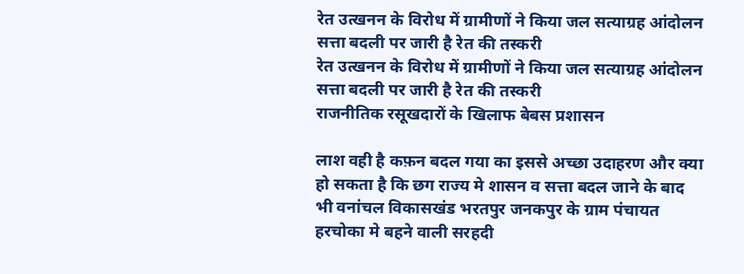रेत उत्खनन के विरोध में ग्रामीणों ने किया जल सत्याग्रह आंदोलन सत्ता बदली पर जारी है रेत की तस्करी
रेत उत्खनन के विरोध में ग्रामीणों ने किया जल सत्याग्रह आंदोलन
सत्ता बदली पर जारी है रेत की तस्करी
राजनीतिक रसूखदारों के खिलाफ बेबस प्रशासन

लाश वही है कफ़न बदल गया का इससे अच्छा उदाहरण और क्या हो सकता है कि छग राज्य मे शासन व सत्ता बदल जाने के बाद भी वनांचल विकासखंड भरतपुर जनकपुर के ग्राम पंचायत हरचोका मे बहने वाली सरहदी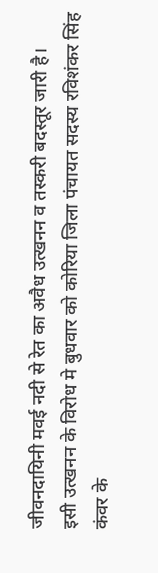जीवनदायिनी मवई नदी से रेत का अवैध उत्खनन व तस्करी बदस्तूर जारी है।
इसी उत्खनन के विरोध मे बुधवार को कोरिया जिला पंचायत सदस्य रविशंकर सिंह कंवर के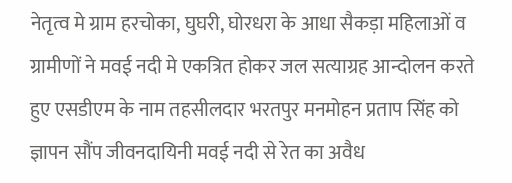नेतृत्व मे ग्राम हरचोका, घुघरी, घोरधरा के आधा सैकड़ा महिलाओं व ग्रामीणों ने मवई नदी मे एकत्रित होकर जल सत्याग्रह आन्दोलन करते हुए एसडीएम के नाम तहसीलदार भरतपुर मनमोहन प्रताप सिंह को ज्ञापन सौंप जीवनदायिनी मवई नदी से रेत का अवैध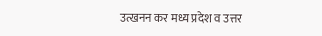उत्खनन कर मध्य प्रदेश व उत्तर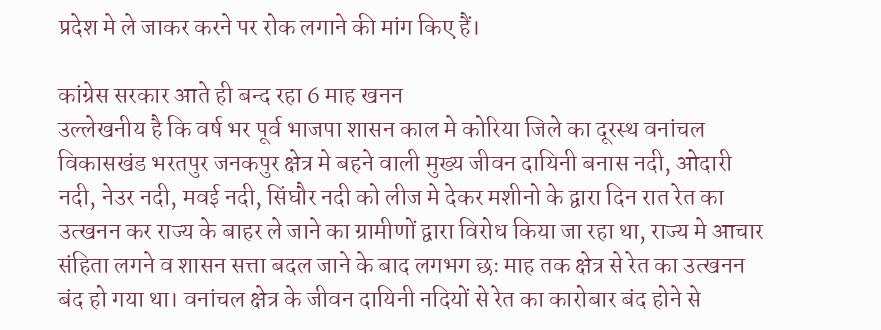प्रदेश मे ले जाकर करने पर रोक लगाने की मांग किए हैं।

कांग्रेस सरकार आते ही बन्द रहा 6 माह खनन
उल्लेखनीय है कि वर्ष भर पूर्व भाजपा शासन काल मे कोरिया जिले का दूरस्थ वनांचल विकासखंड भरतपुर जनकपुर क्षेत्र मे बहने वाली मुख्य जीवन दायिनी बनास नदी, ओदारी नदी, नेउर नदी, मवई नदी, सिंघौर नदी को लीज मे देकर मशीनो के द्वारा दिन रात रेत का उत्खनन कर राज्य के बाहर ले जाने का ग्रामीणों द्वारा विरोध किया जा रहा था, राज्य मे आचार संहिता लगने व शासन सत्ता बदल जाने के बाद लगभग छः माह तक क्षेत्र से रेत का उत्खनन बंद हो गया था। वनांचल क्षेत्र के जीवन दायिनी नदियों से रेत का कारोबार बंद होने से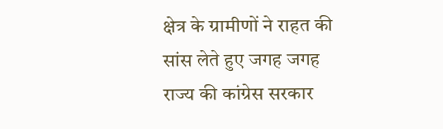क्षेत्र के ग्रामीणों ने राहत की सांस लेते हुए जगह जगह राज्य की कांग्रेस सरकार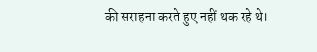की सराहना करते हुए नहीं थक रहे थे।